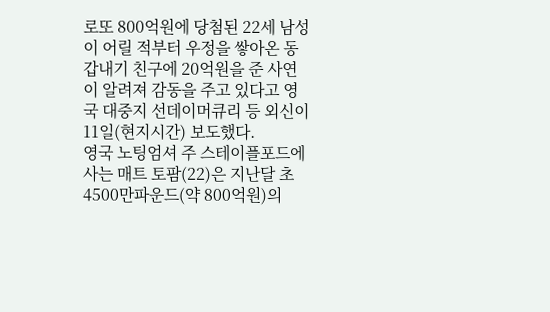로또 800억원에 당첨된 22세 남성이 어릴 적부터 우정을 쌓아온 동갑내기 친구에 20억원을 준 사연이 알려져 감동을 주고 있다고 영국 대중지 선데이머큐리 등 외신이 11일(현지시간) 보도했다.
영국 노팅엄셔 주 스테이플포드에 사는 매트 토팜(22)은 지난달 초 4500만파운드(약 800억원)의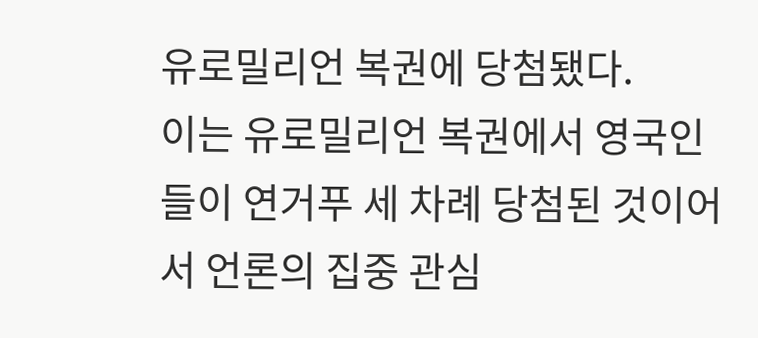유로밀리언 복권에 당첨됐다.
이는 유로밀리언 복권에서 영국인들이 연거푸 세 차례 당첨된 것이어서 언론의 집중 관심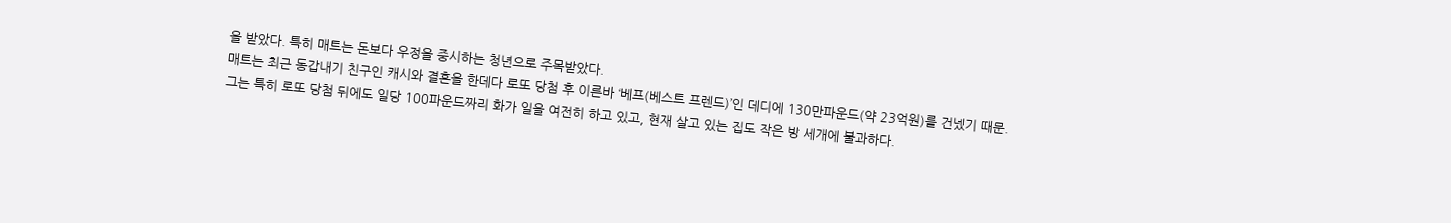을 받았다. 특히 매트는 돈보다 우정을 중시하는 청년으로 주목받았다.
매트는 최근 동갑내기 친구인 캐시와 결혼을 한데다 로또 당첨 후 이른바 ‘베프(베스트 프렌드)’인 데디에 130만파운드(약 23억원)를 건넸기 때문.
그는 특히 로또 당첨 뒤에도 일당 100파운드짜리 화가 일을 여전히 하고 있고, 현재 살고 있는 집도 작은 방 세개에 불과하다.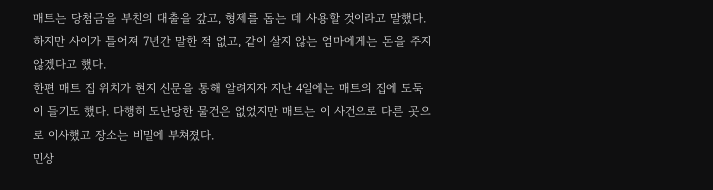매트는 당첨금을 부친의 대출을 갚고, 형제를 돕는 데 사용할 것이라고 말했다. 하지만 사이가 틀어져 7년간 말한 적 없고, 같이 살지 않는 엄마에게는 돈을 주지 않겠다고 했다.
한편 매트 집 위치가 현지 신문을 통해 알려지자 지난 4일에는 매트의 집에 도둑이 들기도 했다. 다행히 도난당한 물건은 없었지만 매트는 이 사건으로 다른 곳으로 이사했고 장소는 비밀에 부쳐졌다.
민상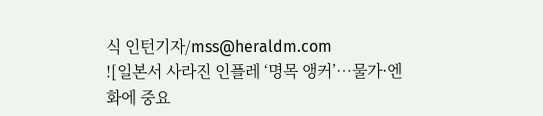식 인턴기자/mss@heraldm.com
![일본서 사라진 인플레 ‘명목 앵커’…물가·엔화에 중요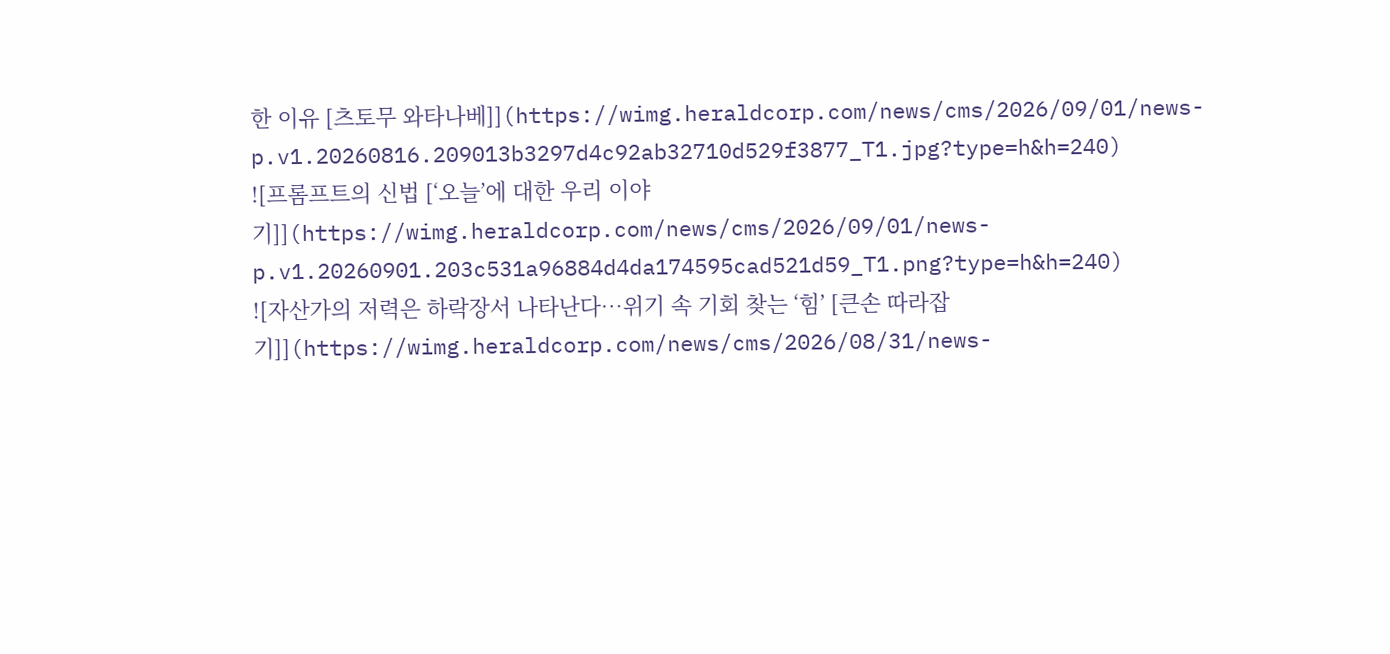한 이유 [츠토무 와타나베]](https://wimg.heraldcorp.com/news/cms/2026/09/01/news-p.v1.20260816.209013b3297d4c92ab32710d529f3877_T1.jpg?type=h&h=240)
![프롬프트의 신법 [‘오늘’에 대한 우리 이야기]](https://wimg.heraldcorp.com/news/cms/2026/09/01/news-p.v1.20260901.203c531a96884d4da174595cad521d59_T1.png?type=h&h=240)
![자산가의 저력은 하락장서 나타난다…위기 속 기회 찾는 ‘힘’ [큰손 따라잡기]](https://wimg.heraldcorp.com/news/cms/2026/08/31/news-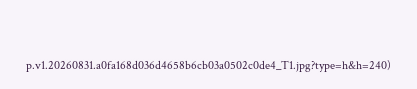p.v1.20260831.a0fa168d036d4658b6cb03a0502c0de4_T1.jpg?type=h&h=240)